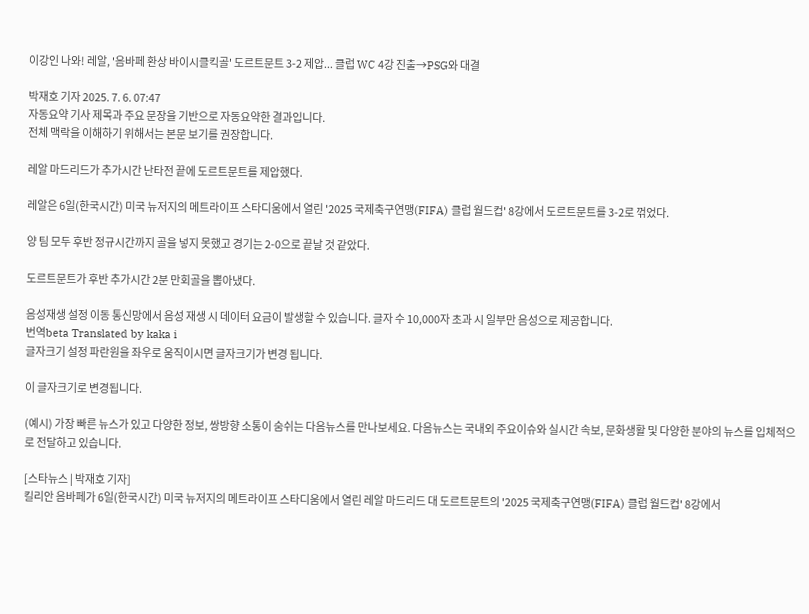이강인 나와! 레알, '음바페 환상 바이시클킥골' 도르트문트 3-2 제압... 클럽 WC 4강 진출→PSG와 대결

박재호 기자 2025. 7. 6. 07:47
자동요약 기사 제목과 주요 문장을 기반으로 자동요약한 결과입니다.
전체 맥락을 이해하기 위해서는 본문 보기를 권장합니다.

레알 마드리드가 추가시간 난타전 끝에 도르트문트를 제압했다.

레알은 6일(한국시간) 미국 뉴저지의 메트라이프 스타디움에서 열린 '2025 국제축구연맹(FIFA) 클럽 월드컵' 8강에서 도르트문트를 3-2로 꺾었다.

양 팀 모두 후반 정규시간까지 골을 넣지 못했고 경기는 2-0으로 끝날 것 같았다.

도르트문트가 후반 추가시간 2분 만회골을 뽑아냈다.

음성재생 설정 이동 통신망에서 음성 재생 시 데이터 요금이 발생할 수 있습니다. 글자 수 10,000자 초과 시 일부만 음성으로 제공합니다.
번역beta Translated by kaka i
글자크기 설정 파란원을 좌우로 움직이시면 글자크기가 변경 됩니다.

이 글자크기로 변경됩니다.

(예시) 가장 빠른 뉴스가 있고 다양한 정보, 쌍방향 소통이 숨쉬는 다음뉴스를 만나보세요. 다음뉴스는 국내외 주요이슈와 실시간 속보, 문화생활 및 다양한 분야의 뉴스를 입체적으로 전달하고 있습니다.

[스타뉴스 | 박재호 기자]
킬리안 음바페가 6일(한국시간) 미국 뉴저지의 메트라이프 스타디움에서 열린 레알 마드리드 대 도르트문트의 '2025 국제축구연맹(FIFA) 클럽 월드컵' 8강에서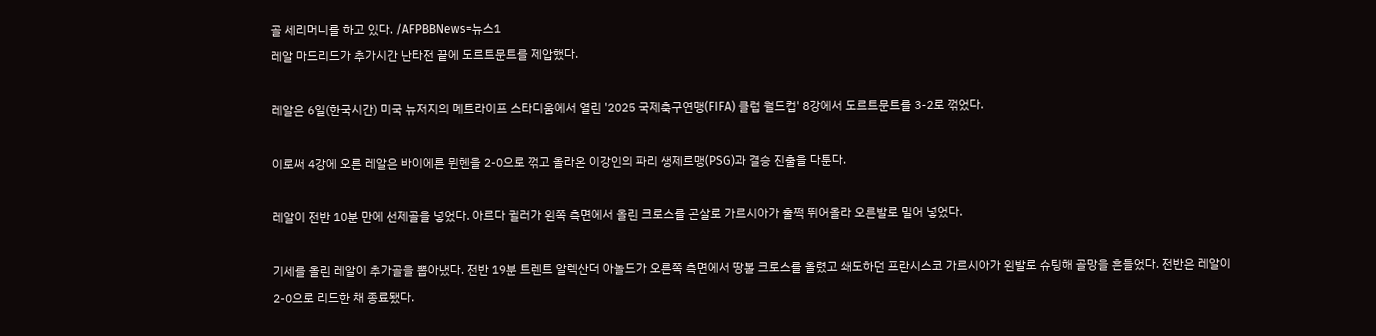골 세리머니를 하고 있다. /AFPBBNews=뉴스1
레알 마드리드가 추가시간 난타전 끝에 도르트문트를 제압했다.

레알은 6일(한국시간) 미국 뉴저지의 메트라이프 스타디움에서 열린 '2025 국제축구연맹(FIFA) 클럽 월드컵' 8강에서 도르트문트를 3-2로 꺾었다.

이로써 4강에 오른 레알은 바이에른 뮌헨을 2-0으로 꺾고 올라온 이강인의 파리 생제르맹(PSG)과 결승 진출을 다툰다.

레알이 전반 10분 만에 선제골을 넣었다. 아르다 귈러가 왼쪽 측면에서 올린 크로스를 곤살로 가르시아가 훌쩍 뛰어올라 오른발로 밀어 넣었다.

기세를 올린 레알이 추가골을 뽑아냈다. 전반 19분 트렌트 알렉산더 아놀드가 오른쪽 측면에서 땅볼 크로스를 올렸고 쇄도하던 프란시스코 가르시아가 왼발로 슈팅해 골망을 흔들었다. 전반은 레알이 2-0으로 리드한 채 종료됐다.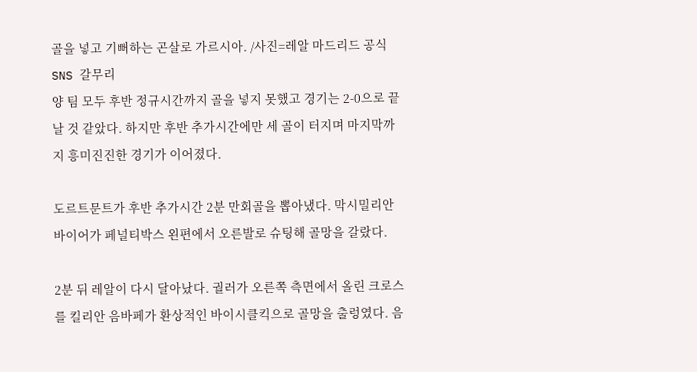골을 넣고 기뻐하는 곤살로 가르시아. /사진=레알 마드리드 공식 SNS 갈무리
양 팀 모두 후반 정규시간까지 골을 넣지 못했고 경기는 2-0으로 끝날 것 같았다. 하지만 후반 추가시간에만 세 골이 터지며 마지막까지 흥미진진한 경기가 이어졌다.

도르트문트가 후반 추가시간 2분 만회골을 뽑아냈다. 막시밀리안 바이어가 페널티박스 왼편에서 오른발로 슈팅해 골망을 갈랐다.

2분 뒤 레알이 다시 달아났다. 궐러가 오른쪽 측면에서 올린 크로스를 킬리안 음바페가 환상적인 바이시클킥으로 골망을 출렁였다. 음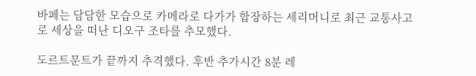바페는 담담한 모습으로 카메라로 다가가 합장하는 세리머니로 최근 교통사고로 세상을 떠난 디오구 조타를 추모했다.

도르트문트가 끝까지 추격했다. 후반 추가시간 8분 레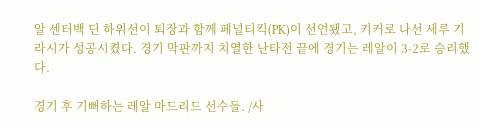알 센터백 딘 하위선이 퇴장과 함께 페널티킥(PK)이 선언됐고, 키커로 나선 세루 기라시가 성공시켰다. 경기 막판까지 치열한 난타전 끝에 경기는 레알이 3-2로 승리했다.

경기 후 기뻐하는 레알 마드리드 선수들. /사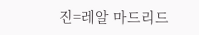진=레알 마드리드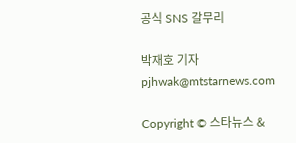공식 SNS 갈무리

박재호 기자 pjhwak@mtstarnews.com

Copyright © 스타뉴스 &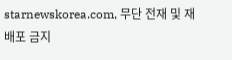starnewskorea.com, 무단 전재 및 재배포 금지